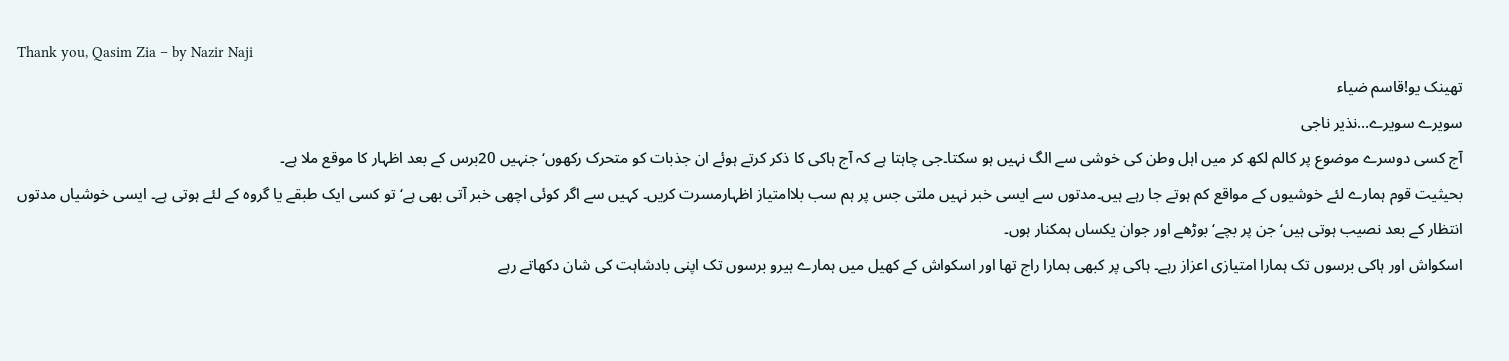Thank you, Qasim Zia – by Nazir Naji
تھینک یو!قاسم ضیاء
سویرے سویرے…نذیر ناجی
آج کسی دوسرے موضوع پر کالم لکھ کر میں اہل وطن کی خوشی سے الگ نہیں ہو سکتا۔جی چاہتا ہے کہ آج ہاکی کا ذکر کرتے ہوئے ان جذبات کو متحرک رکھوں‘جنہیں 20برس کے بعد اظہار کا موقع ملا ہے۔
بحیثیت قوم ہمارے لئے خوشیوں کے مواقع کم ہوتے جا رہے ہیں۔مدتوں سے ایسی خبر نہیں ملتی جس پر ہم سب بلاامتیاز اظہارمسرت کریں۔ کہیں سے اگر کوئی اچھی خبر آتی بھی ہے‘ تو کسی ایک طبقے یا گروہ کے لئے ہوتی ہے۔ ایسی خوشیاں مدتوں انتظار کے بعد نصیب ہوتی ہیں‘ جن پر بچے‘ بوڑھے اور جوان یکساں ہمکنار ہوں۔
اسکواش اور ہاکی برسوں تک ہمارا امتیازی اعزاز رہے۔ ہاکی پر کبھی ہمارا راج تھا اور اسکواش کے کھیل میں ہمارے ہیرو برسوں تک اپنی بادشاہت کی شان دکھاتے رہے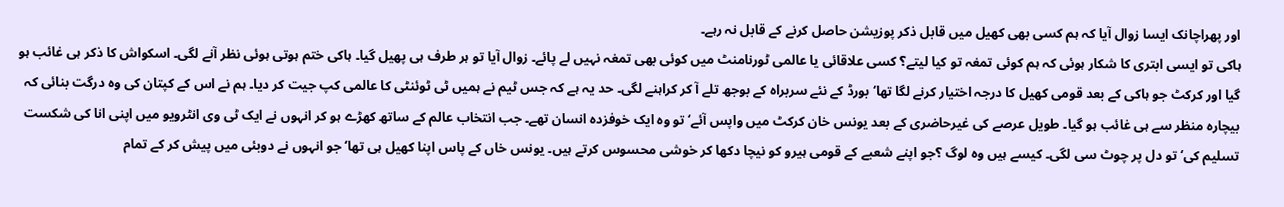اور پھراچانک ایسا زوال آیا کہ ہم کسی بھی کھیل میں قابل ذکر پوزیشن حاصل کرنے کے قابل نہ رہے۔
ہاکی تو ایسی ابتری کا شکار ہوئی کہ ہم کوئی تمغہ تو کیا لیتے؟ کسی علاقائی یا عالمی ٹورنامنٹ میں کوئی بھی تمغہ نہیں لے پائے۔ زوال آیا تو ہر طرف ہی پھیل گیا۔ ہاکی ختم ہوتی ہوئی نظر آنے لگی۔ اسکواش کا ذکر ہی غائب ہو گیا اور کرکٹ جو ہاکی کے بعد قومی کھیل کا درجہ اختیار کرنے لگا تھا‘ بورڈ کے نئے سربراہ کے بوجھ تلے آ کر کراہنے لگی۔ حد یہ ہے کہ جس ٹیم نے ہمیں ٹی ٹوئنٹی کا عالمی کپ جیت کر دیا۔ ہم نے اس کے کپتان کی وہ درگت بنائی کہ بیچارہ منظر سے ہی غائب ہو گیا۔ طویل عرصے کی غیرحاضری کے بعد یونس خان کرکٹ میں واپس آئے‘ تو وہ ایک خوفزدہ انسان تھے۔ جب انتخاب عالم کے ساتھ کھڑے ہو کر انہوں نے ایک ٹی وی انٹرویو میں اپنی انا کی شکست تسلیم کی‘ تو دل پر چوٹ سی لگی۔ کیسے ہیں وہ لوگ ؟جو اپنے شعبے کے قومی ہیرو کو نیچا دکھا کر خوشی محسوس کرتے ہیں۔ یونس خاں کے پاس اپنا کھیل ہی تھا‘ جو انہوں نے دوبئی میں پیش کر کے تمام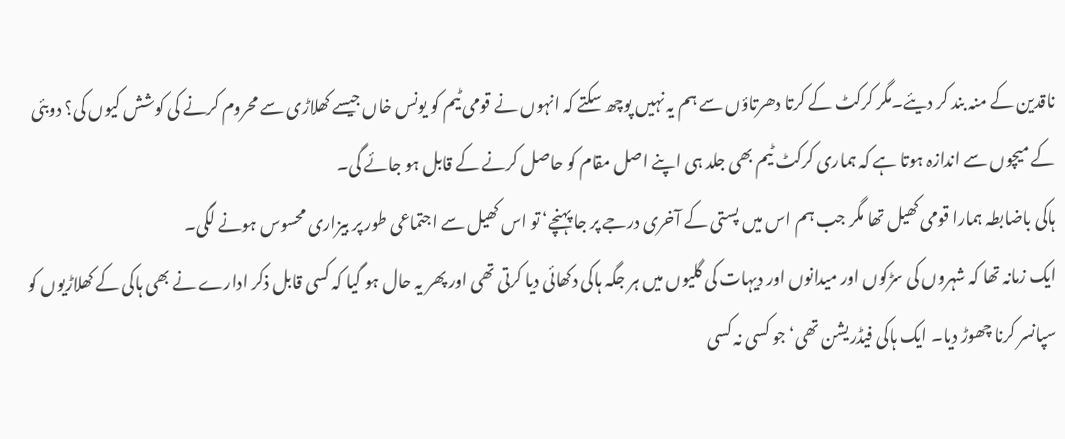ناقدین کے منہ بند کر دیئے۔مگر کرکٹ کے کرتا دھرتاؤں سے ہم یہ نہیں پوچھ سکتے کہ انہوں نے قومی ٹیم کو یونس خاں جیسے کھلاڑی سے محروم کرنے کی کوشش کیوں کی؟ دوبئی کے میچوں سے اندازہ ہوتا ہے کہ ہماری کرکٹ ٹیم بھی جلد ہی اپنے اصل مقام کو حاصل کرنے کے قابل ہو جائے گی۔
ہاکی باضابطہ ہمارا قومی کھیل تھا مگر جب ہم اس میں پستی کے آخری درجے پر جا پہنچے‘ تو اس کھیل سے اجتماعی طور پر بیزاری محسوس ہونے لگی۔
ایک زمانہ تھا کہ شہروں کی سڑکوں اور میدانوں اور دیہات کی گلیوں میں ہر جگہ ہاکی دکھائی دیا کرتی تھی اور پھر یہ حال ہو گیا کہ کسی قابل ذکر ادارے نے بھی ہاکی کے کھلاڑیوں کو سپانسر کرنا چھوڑ دیا۔ ایک ہاکی فیڈریشن تھی‘ جو کسی نہ کسی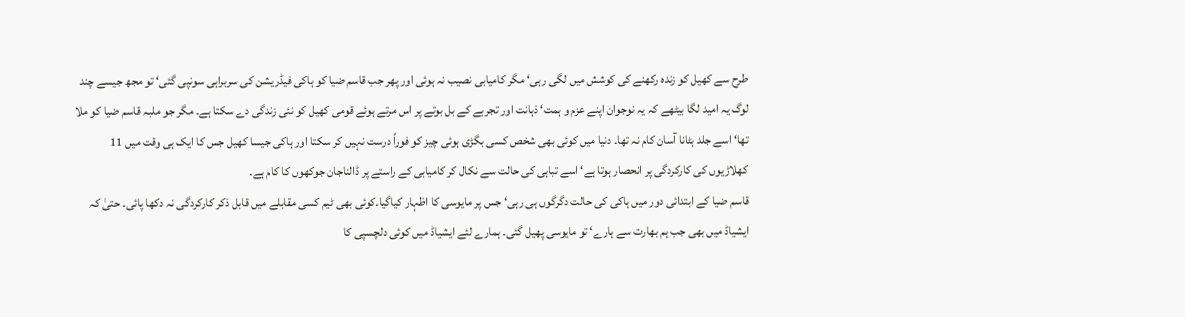طرح سے کھیل کو زندہ رکھنے کی کوشش میں لگی رہی‘ مگر کامیابی نصیب نہ ہوئی اور پھر جب قاسم ضیا کو ہاکی فیڈریشن کی سربراہی سونپی گئی‘ تو مجھ جیسے چند لوگ یہ امید لگا بیٹھے کہ یہ نوجوان اپنے عزم و ہمت‘ ذہانت اور تجربے کے بل بوتے پر اس مرتے ہوئے قومی کھیل کو نئی زندگی دے سکتا ہے۔ مگر جو ملبہ قاسم ضیا کو ملا تھا‘ اسے جلد ہٹانا آسان کام نہ تھا۔ دنیا میں کوئی بھی شخص کسی بگڑی ہوئی چیز کو فوراً درست نہیں کر سکتا اور ہاکی جیسا کھیل جس کا ایک ہی وقت میں 11 کھلاڑیوں کی کارکردگی پر انحصار ہوتا ہے‘ اسے تباہی کی حالت سے نکال کر کامیابی کے راستے پر ڈالناجان جوکھوں کا کام ہے۔
قاسم ضیا کے ابتدائی دور میں ہاکی کی حالت دگرگوں ہی رہی‘ جس پر مایوسی کا اظہار کیاگیا۔کوئی بھی ٹیم کسی مقابلے میں قابل ذکر کارکردگی نہ دکھا پائی۔ حتیٰ کہ ایشیاڈ میں بھی جب ہم بھارت سے ہارے‘ تو مایوسی پھیل گئی۔ ہمارے لئے ایشیاڈ میں کوئی دلچسپی کا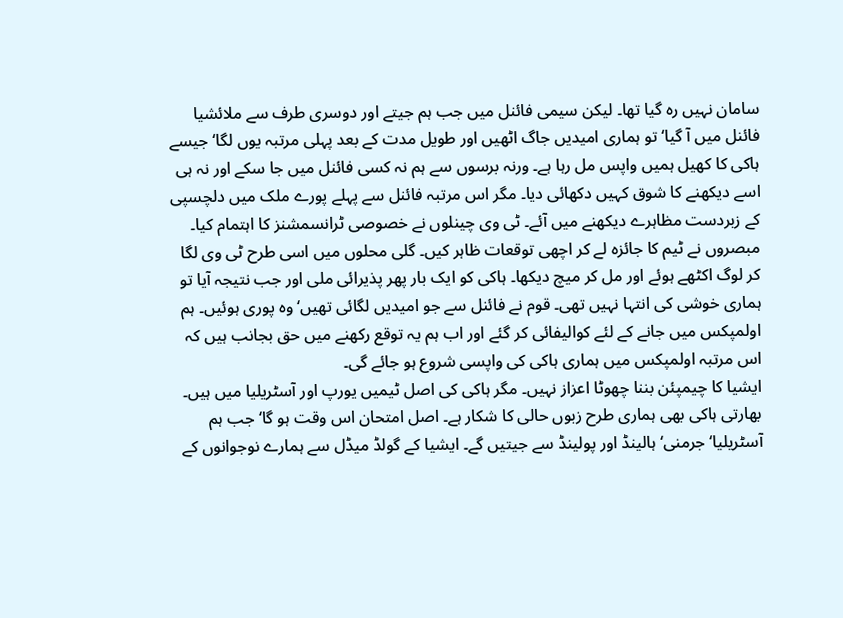سامان نہیں رہ گیا تھا۔ لیکن سیمی فائنل میں جب ہم جیتے اور دوسری طرف سے ملائشیا فائنل میں آ گیا‘ تو ہماری امیدیں جاگ اٹھیں اور طویل مدت کے بعد پہلی مرتبہ یوں لگا‘ جیسے ہاکی کا کھیل ہمیں واپس مل رہا ہے۔ ورنہ برسوں سے ہم نہ کسی فائنل میں جا سکے اور نہ ہی اسے دیکھنے کا شوق کہیں دکھائی دیا۔ مگر اس مرتبہ فائنل سے پہلے پورے ملک میں دلچسپی کے زبردست مظاہرے دیکھنے میں آئے۔ ٹی وی چینلوں نے خصوصی ٹرانسمشنز کا اہتمام کیا۔ مبصروں نے ٹیم کا جائزہ لے کر اچھی توقعات ظاہر کیں۔ گلی محلوں میں اسی طرح ٹی وی لگا کر لوگ اکٹھے ہوئے اور مل کر میچ دیکھا۔ ہاکی کو ایک بار پھر پذیرائی ملی اور جب نتیجہ آیا تو ہماری خوشی کی انتہا نہیں تھی۔ قوم نے فائنل سے جو امیدیں لگائی تھیں‘ وہ پوری ہوئیں۔ ہم اولمپکس میں جانے کے لئے کوالیفائی کر گئے اور اب ہم یہ توقع رکھنے میں حق بجانب ہیں کہ اس مرتبہ اولمپکس میں ہماری ہاکی کی واپسی شروع ہو جائے گی۔
ایشیا کا چیمپئن بننا چھوٹا اعزاز نہیں۔ مگر ہاکی کی اصل ٹیمیں یورپ اور آسٹریلیا میں ہیں۔ بھارتی ہاکی بھی ہماری طرح زبوں حالی کا شکار ہے۔ اصل امتحان اس وقت ہو گا‘ جب ہم آسٹریلیا‘ جرمنی‘ ہالینڈ اور پولینڈ سے جیتیں گے۔ ایشیا کے گولڈ میڈل سے ہمارے نوجوانوں کے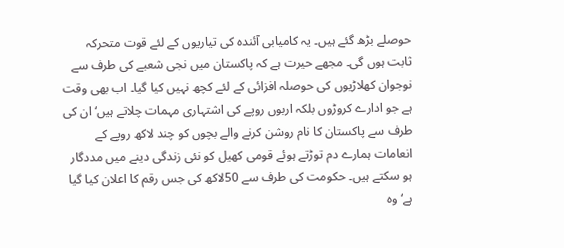حوصلے بڑھ گئے ہیں۔ یہ کامیابی آئندہ کی تیاریوں کے لئے قوت متحرکہ ثابت ہوں گی۔ مجھے حیرت ہے کہ پاکستان میں نجی شعبے کی طرف سے نوجوان کھلاڑیوں کی حوصلہ افزائی کے لئے کچھ نہیں کیا گیا۔ اب بھی وقت ہے جو ادارے کروڑوں بلکہ اربوں روپے کی اشتہاری مہمات چلاتے ہیں‘ ان کی طرف سے پاکستان کا نام روشن کرنے والے بچوں کو چند لاکھ روپے کے انعامات ہمارے دم توڑتے ہوئے قومی کھیل کو نئی زندگی دینے میں مددگار ہو سکتے ہیں۔ حکومت کی طرف سے 50لاکھ کی جس رقم کا اعلان کیا گیا ہے‘ وہ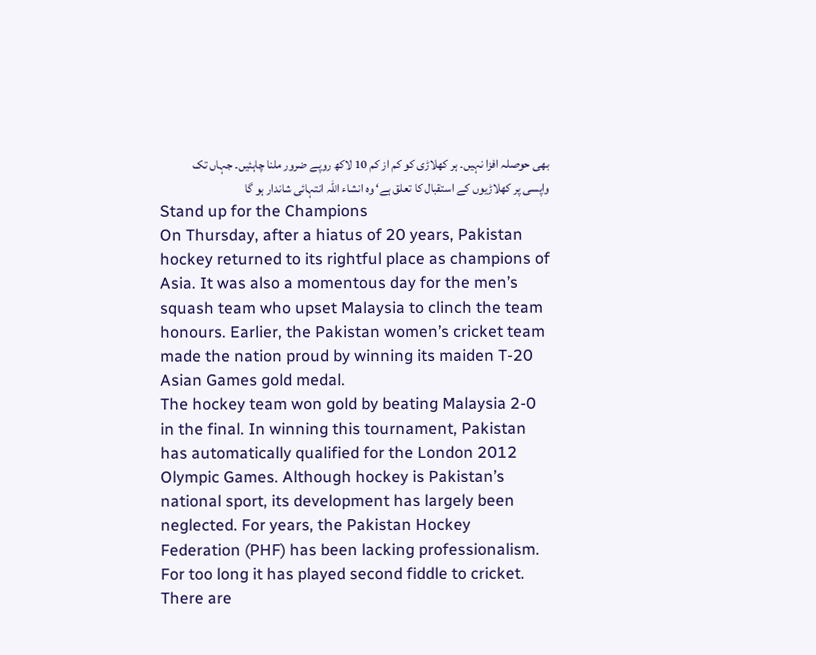بھی حوصلہ افزا نہیں۔ ہر کھلاڑی کو کم از کم 10 لاکھ روپے ضرور ملنا چاہئیں۔ جہاں تک واپسی پر کھلاڑیوں کے استقبال کا تعلق ہے‘ وہ انشاء اللہ انتہائی شاندار ہو گا
Stand up for the Champions
On Thursday, after a hiatus of 20 years, Pakistan hockey returned to its rightful place as champions of Asia. It was also a momentous day for the men’s squash team who upset Malaysia to clinch the team honours. Earlier, the Pakistan women’s cricket team made the nation proud by winning its maiden T-20 Asian Games gold medal.
The hockey team won gold by beating Malaysia 2-0 in the final. In winning this tournament, Pakistan has automatically qualified for the London 2012 Olympic Games. Although hockey is Pakistan’s national sport, its development has largely been neglected. For years, the Pakistan Hockey Federation (PHF) has been lacking professionalism. For too long it has played second fiddle to cricket. There are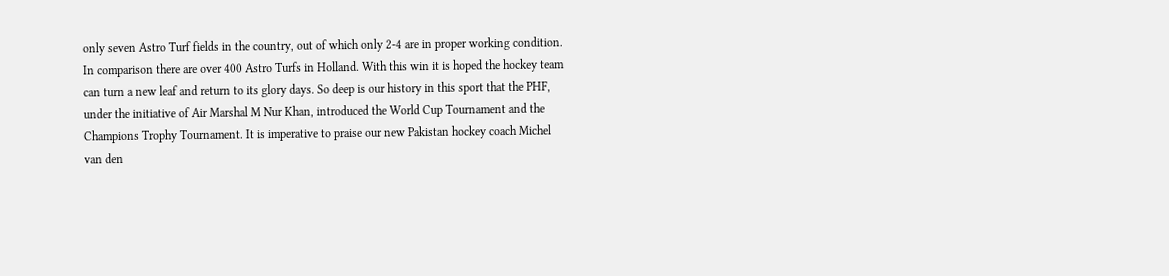only seven Astro Turf fields in the country, out of which only 2-4 are in proper working condition. In comparison there are over 400 Astro Turfs in Holland. With this win it is hoped the hockey team can turn a new leaf and return to its glory days. So deep is our history in this sport that the PHF, under the initiative of Air Marshal M Nur Khan, introduced the World Cup Tournament and the Champions Trophy Tournament. It is imperative to praise our new Pakistan hockey coach Michel van den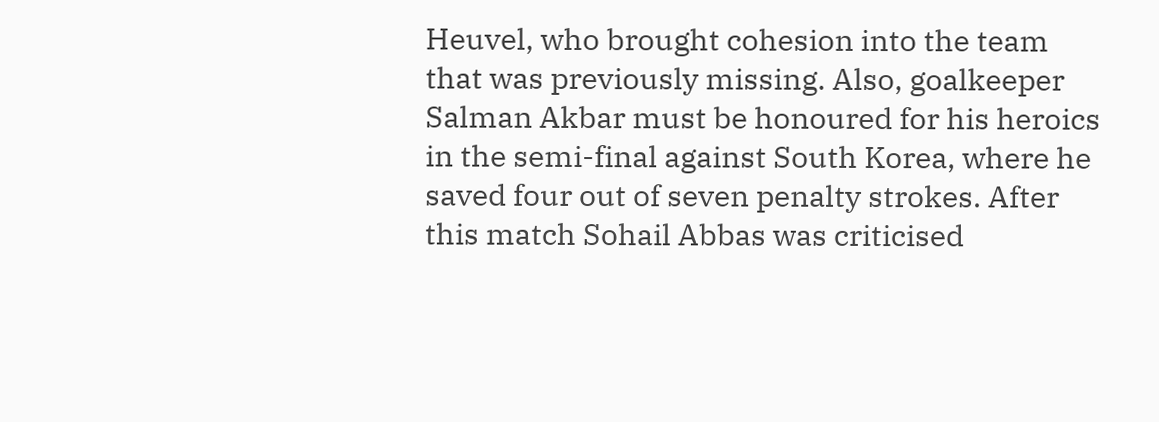Heuvel, who brought cohesion into the team that was previously missing. Also, goalkeeper Salman Akbar must be honoured for his heroics in the semi-final against South Korea, where he saved four out of seven penalty strokes. After this match Sohail Abbas was criticised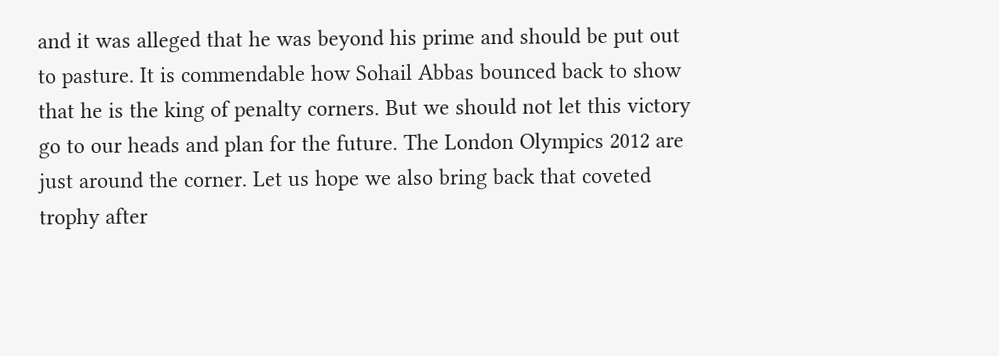and it was alleged that he was beyond his prime and should be put out to pasture. It is commendable how Sohail Abbas bounced back to show that he is the king of penalty corners. But we should not let this victory go to our heads and plan for the future. The London Olympics 2012 are just around the corner. Let us hope we also bring back that coveted trophy after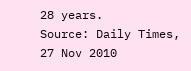28 years.
Source: Daily Times, 27 Nov 2010